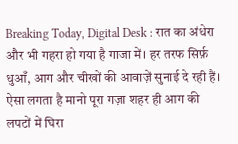Breaking Today, Digital Desk : रात का अंधेरा और भी गहरा हो गया है गाजा में। हर तरफ सिर्फ़ धुआँ, आग और चीखों की आवाज़ें सुनाई दे रही हैं। ऐसा लगता है मानो पूरा गज़ा शहर ही आग की लपटों में घिरा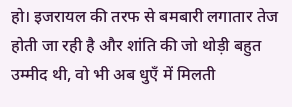हो। इजरायल की तरफ से बमबारी लगातार तेज होती जा रही है और शांति की जो थोड़ी बहुत उम्मीद थी, वो भी अब धुएँ में मिलती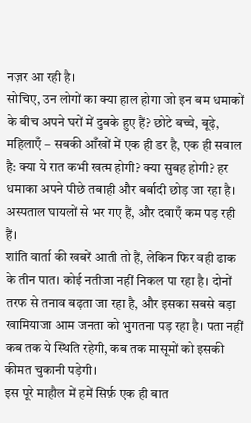नज़र आ रही है।
सोचिए, उन लोगों का क्या हाल होगा जो इन बम धमाकों के बीच अपने घरों में दुबके हुए हैं? छोटे बच्चे, बूढ़े, महिलाएँ – सबकी आँखों में एक ही डर है, एक ही सवाल है: क्या ये रात कभी खत्म होगी? क्या सुबह होगी? हर धमाका अपने पीछे तबाही और बर्बादी छोड़ जा रहा है। अस्पताल घायलों से भर गए हैं, और दवाएँ कम पड़ रही हैं।
शांति वार्ता की खबरें आती तो हैं, लेकिन फिर वही ढाक के तीन पात। कोई नतीजा नहीं निकल पा रहा है। दोनों तरफ से तनाव बढ़ता जा रहा है, और इसका सबसे बड़ा खामियाजा आम जनता को भुगतना पड़ रहा है। पता नहीं कब तक ये स्थिति रहेगी, कब तक मासूमों को इसकी कीमत चुकानी पड़ेगी।
इस पूरे माहौल में हमें सिर्फ़ एक ही बात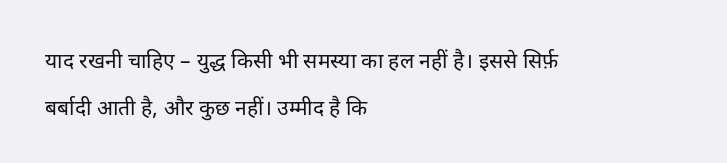याद रखनी चाहिए – युद्ध किसी भी समस्या का हल नहीं है। इससे सिर्फ़ बर्बादी आती है, और कुछ नहीं। उम्मीद है कि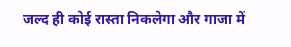जल्द ही कोई रास्ता निकलेगा और गाजा में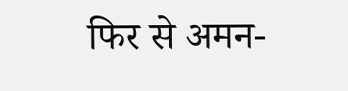फिर से अमन-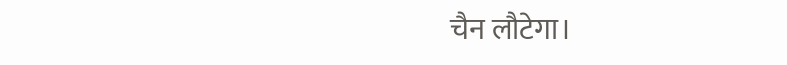चैन लौटेगा।